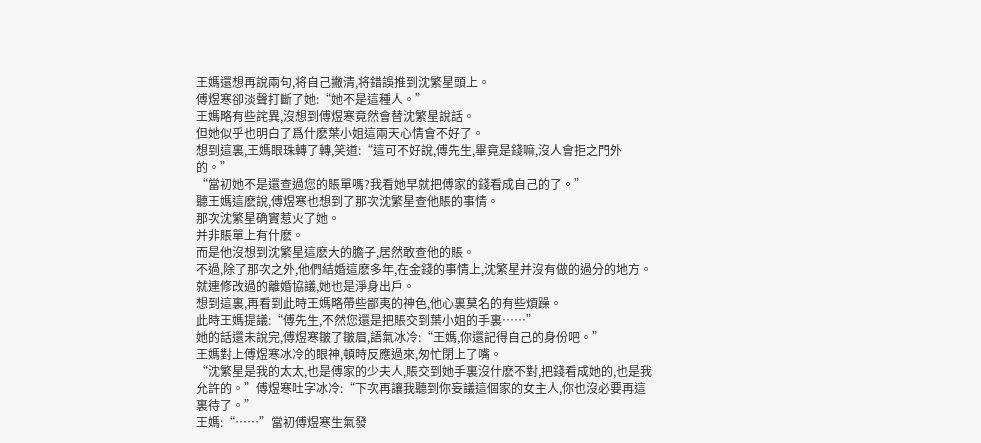王媽還想再說兩句,将自己撇清,将錯誤推到沈繁星頭上。
傅煜寒卻淡聲打斷了她:“她不是這種人。”
王媽略有些詫異,沒想到傅煜寒竟然會替沈繁星說話。
但她似乎也明白了爲什麽葉小姐這兩天心情會不好了。
想到這裏,王媽眼珠轉了轉,笑道:“這可不好說,傅先生,畢竟是錢嘛,沒人會拒之門外的。”
“當初她不是還查過您的賬單嗎?我看她早就把傅家的錢看成自己的了。”
聽王媽這麽說,傅煜寒也想到了那次沈繁星查他賬的事情。
那次沈繁星确實惹火了她。
并非賬單上有什麽。
而是他沒想到沈繁星這麽大的膽子,居然敢查他的賬。
不過,除了那次之外,他們結婚這麽多年,在金錢的事情上,沈繁星并沒有做的過分的地方。
就連修改過的離婚協議,她也是淨身出戶。
想到這裏,再看到此時王媽略帶些鄙夷的神色,他心裏莫名的有些煩躁。
此時王媽提議:“傅先生,不然您還是把賬交到葉小姐的手裏……”
她的話還未說完,傅煜寒皺了皺眉,語氣冰冷:“王媽,你還記得自己的身份吧。”
王媽對上傅煜寒冰冷的眼神,頓時反應過來,匆忙閉上了嘴。
“沈繁星是我的太太,也是傅家的少夫人,賬交到她手裏沒什麽不對,把錢看成她的,也是我允許的。”傅煜寒吐字冰冷:“下次再讓我聽到你妄議這個家的女主人,你也沒必要再這裏待了。”
王媽:“……”當初傅煜寒生氣發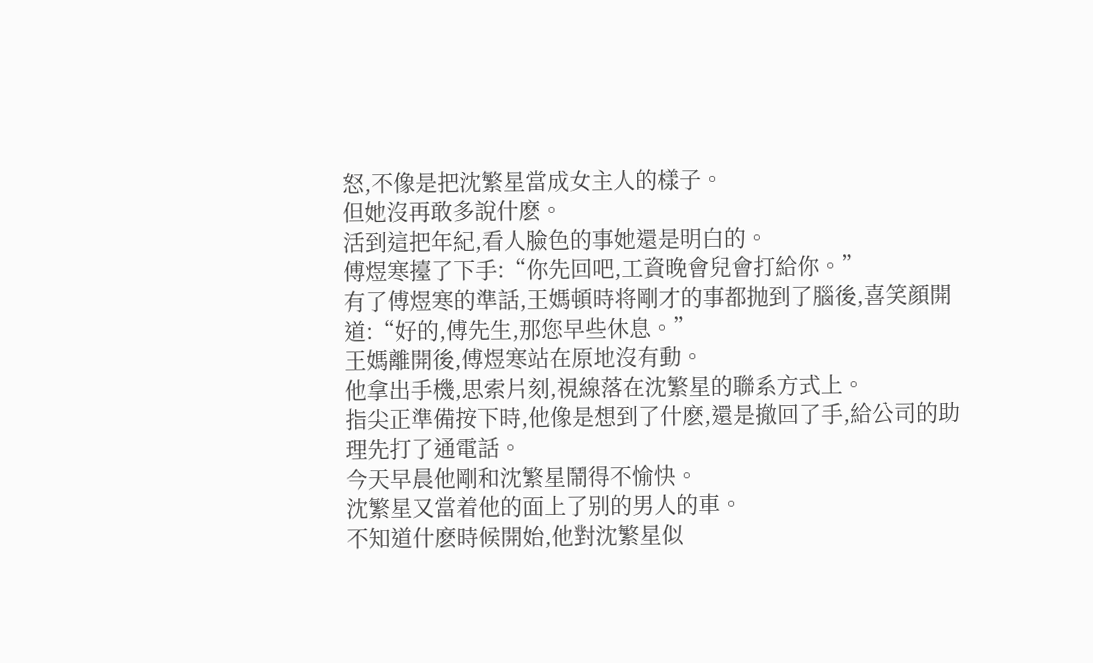怒,不像是把沈繁星當成女主人的樣子。
但她沒再敢多說什麽。
活到這把年紀,看人臉色的事她還是明白的。
傅煜寒擡了下手:“你先回吧,工資晚會兒會打給你。”
有了傅煜寒的準話,王媽頓時将剛才的事都抛到了腦後,喜笑顔開道:“好的,傅先生,那您早些休息。”
王媽離開後,傅煜寒站在原地沒有動。
他拿出手機,思索片刻,視線落在沈繁星的聯系方式上。
指尖正準備按下時,他像是想到了什麽,還是撤回了手,給公司的助理先打了通電話。
今天早晨他剛和沈繁星鬧得不愉快。
沈繁星又當着他的面上了别的男人的車。
不知道什麽時候開始,他對沈繁星似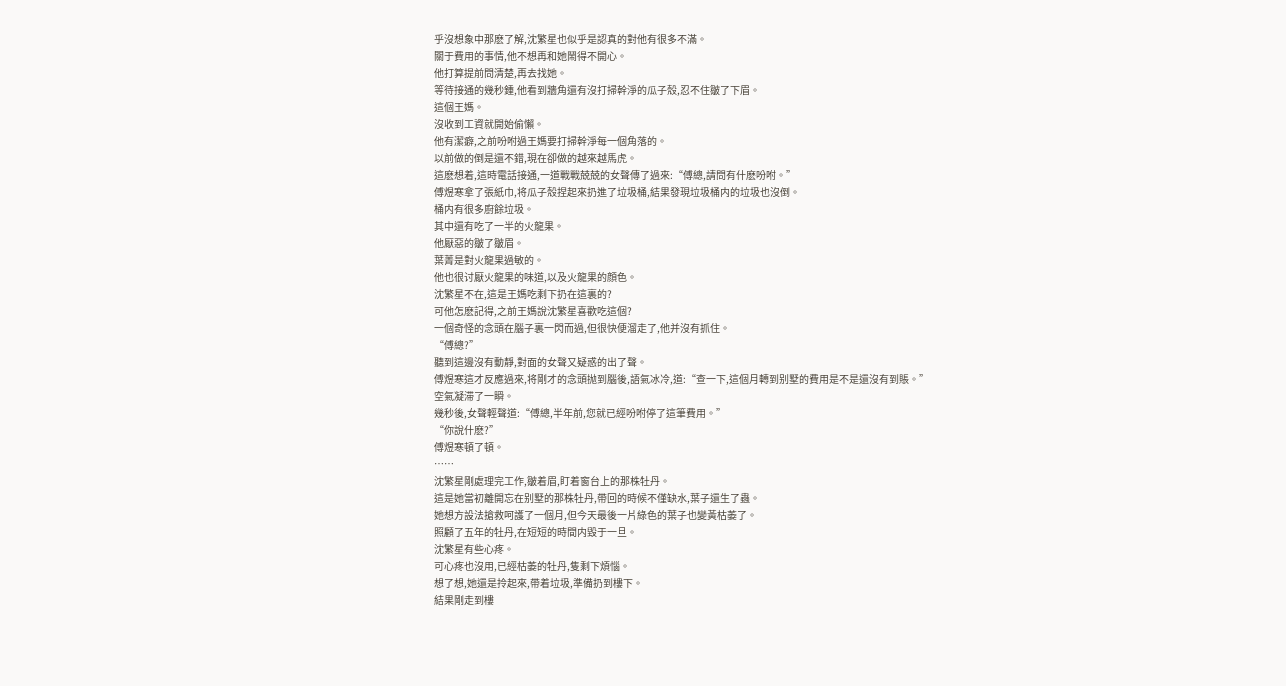乎沒想象中那麽了解,沈繁星也似乎是認真的對他有很多不滿。
關于費用的事情,他不想再和她鬧得不開心。
他打算提前問清楚,再去找她。
等待接通的幾秒鍾,他看到牆角還有沒打掃幹淨的瓜子殼,忍不住皺了下眉。
這個王媽。
沒收到工資就開始偷懶。
他有潔癖,之前吩咐過王媽要打掃幹淨每一個角落的。
以前做的倒是還不錯,現在卻做的越來越馬虎。
這麽想着,這時電話接通,一道戰戰兢兢的女聲傳了過來:“傅總,請問有什麽吩咐。”
傅煜寒拿了張紙巾,将瓜子殼捏起來扔進了垃圾桶,結果發現垃圾桶内的垃圾也沒倒。
桶内有很多廚餘垃圾。
其中還有吃了一半的火龍果。
他厭惡的皺了皺眉。
葉菁是對火龍果過敏的。
他也很讨厭火龍果的味道,以及火龍果的顔色。
沈繁星不在,這是王媽吃剩下扔在這裏的?
可他怎麽記得,之前王媽說沈繁星喜歡吃這個?
一個奇怪的念頭在腦子裏一閃而過,但很快便溜走了,他并沒有抓住。
“傅總?”
聽到這邊沒有動靜,對面的女聲又疑惑的出了聲。
傅煜寒這才反應過來,将剛才的念頭抛到腦後,語氣冰冷,道:“查一下,這個月轉到别墅的費用是不是還沒有到賬。”
空氣凝滞了一瞬。
幾秒後,女聲輕聲道:“傅總,半年前,您就已經吩咐停了這筆費用。”
“你說什麽?”
傅煜寒頓了頓。
……
沈繁星剛處理完工作,皺着眉,盯着窗台上的那株牡丹。
這是她當初離開忘在别墅的那株牡丹,帶回的時候不僅缺水,葉子還生了蟲。
她想方設法搶救呵護了一個月,但今天最後一片綠色的葉子也變黃枯萎了。
照顧了五年的牡丹,在短短的時間内毀于一旦。
沈繁星有些心疼。
可心疼也沒用,已經枯萎的牡丹,隻剩下煩惱。
想了想,她還是拎起來,帶着垃圾,準備扔到樓下。
結果剛走到樓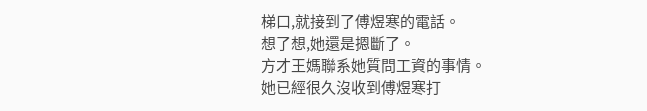梯口,就接到了傅煜寒的電話。
想了想,她還是摁斷了。
方才王媽聯系她質問工資的事情。
她已經很久沒收到傅煜寒打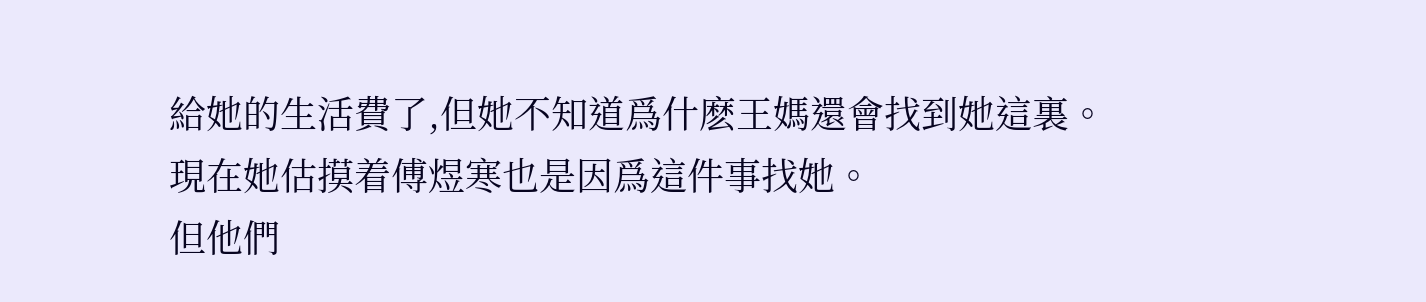給她的生活費了,但她不知道爲什麽王媽還會找到她這裏。
現在她估摸着傅煜寒也是因爲這件事找她。
但他們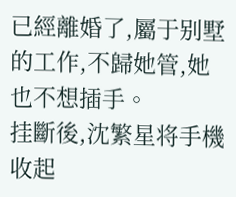已經離婚了,屬于别墅的工作,不歸她管,她也不想插手。
挂斷後,沈繁星将手機收起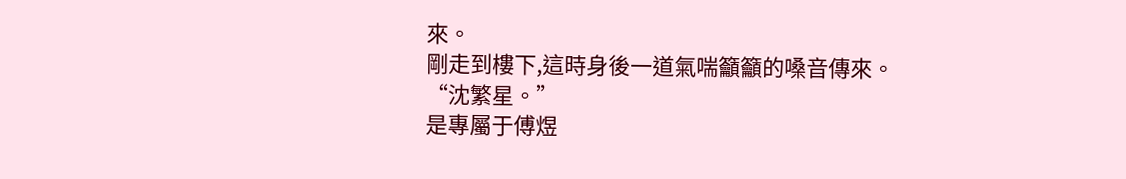來。
剛走到樓下,這時身後一道氣喘籲籲的嗓音傳來。
“沈繁星。”
是專屬于傅煜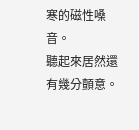寒的磁性嗓音。
聽起來居然還有幾分顫意。